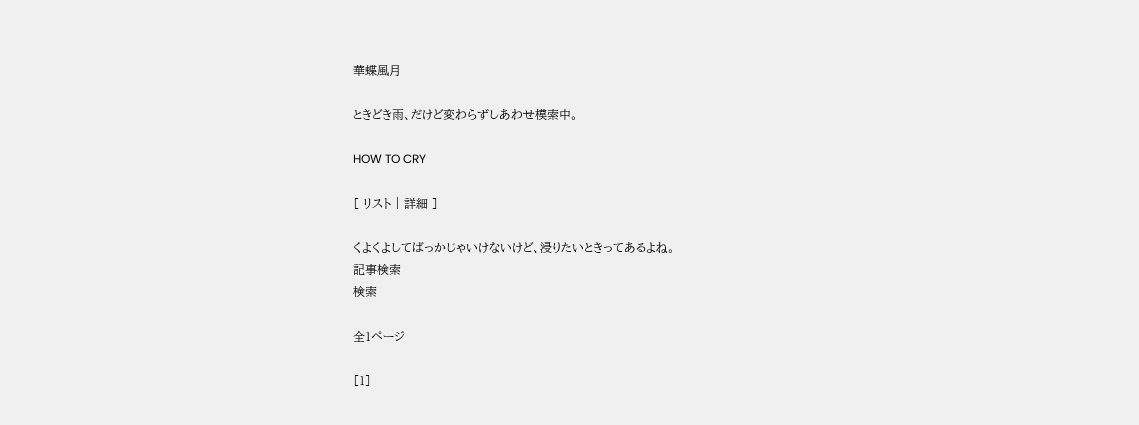華蝶風月

ときどき雨、だけど変わらずしあわせ模索中。

HOW TO CRY

[ リスト | 詳細 ]

くよくよしてばっかじゃいけないけど、浸りたいときってあるよね。
記事検索
検索

全1ページ

[1]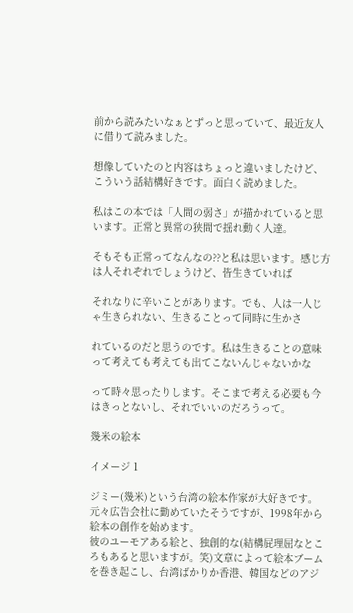前から読みたいなぁとずっと思っていて、最近友人に借りて読みました。

想像していたのと内容はちょっと違いましたけど、こういう話結構好きです。面白く読めました。

私はこの本では「人間の弱さ」が描かれていると思います。正常と異常の狭間で揺れ動く人達。

そもそも正常ってなんなの??と私は思います。感じ方は人それぞれでしょうけど、皆生きていれば

それなりに辛いことがあります。でも、人は一人じゃ生きられない、生きることって同時に生かさ

れているのだと思うのです。私は生きることの意味って考えても考えても出てこないんじゃないかな

って時々思ったりします。そこまで考える必要も今はきっとないし、それでいいのだろうって。

幾米の絵本

イメージ 1

ジミー(幾米)という台湾の絵本作家が大好きです。
元々広告会社に勤めていたそうですが、1998年から絵本の創作を始めます。
彼のユーモアある絵と、独創的な(結構屁理屈なところもあると思いますが。笑)文章によって絵本ブームを巻き起こし、台湾ばかりか香港、韓国などのアジ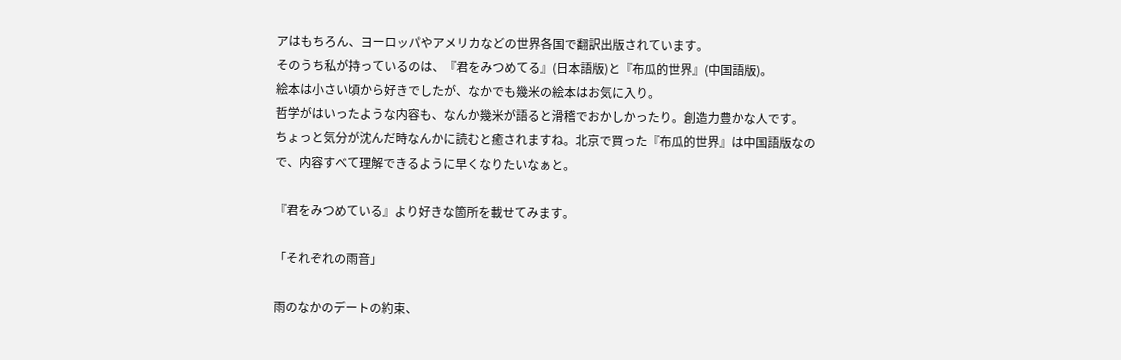アはもちろん、ヨーロッパやアメリカなどの世界各国で翻訳出版されています。
そのうち私が持っているのは、『君をみつめてる』(日本語版)と『布瓜的世界』(中国語版)。
絵本は小さい頃から好きでしたが、なかでも幾米の絵本はお気に入り。
哲学がはいったような内容も、なんか幾米が語ると滑稽でおかしかったり。創造力豊かな人です。
ちょっと気分が沈んだ時なんかに読むと癒されますね。北京で買った『布瓜的世界』は中国語版なので、内容すべて理解できるように早くなりたいなぁと。

『君をみつめている』より好きな箇所を載せてみます。

「それぞれの雨音」

雨のなかのデートの約束、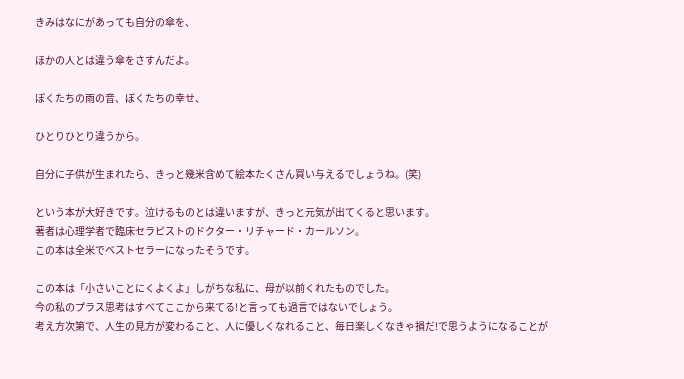きみはなにがあっても自分の傘を、

ほかの人とは違う傘をさすんだよ。

ぼくたちの雨の音、ぼくたちの幸せ、

ひとりひとり違うから。

自分に子供が生まれたら、きっと幾米含めて絵本たくさん買い与えるでしょうね。(笑)

という本が大好きです。泣けるものとは違いますが、きっと元気が出てくると思います。
著者は心理学者で臨床セラピストのドクター・リチャード・カールソン。
この本は全米でベストセラーになったそうです。

この本は「小さいことにくよくよ」しがちな私に、母が以前くれたものでした。
今の私のプラス思考はすべてここから来てる!と言っても過言ではないでしょう。
考え方次第で、人生の見方が変わること、人に優しくなれること、毎日楽しくなきゃ損だ!で思うようになることが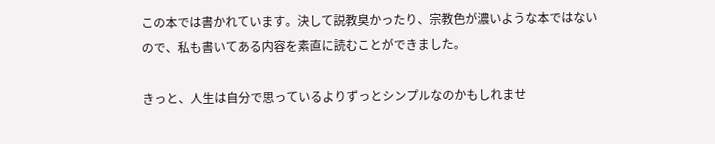この本では書かれています。決して説教臭かったり、宗教色が濃いような本ではないので、私も書いてある内容を素直に読むことができました。

きっと、人生は自分で思っているよりずっとシンプルなのかもしれませ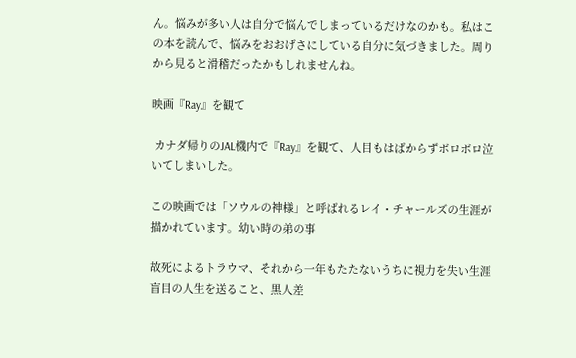ん。悩みが多い人は自分で悩んでしまっているだけなのかも。私はこの本を読んで、悩みをおおげさにしている自分に気づきました。周りから見ると滑稽だったかもしれませんね。

映画『Ray』を観て

 カナダ帰りのJAL機内で『Ray』を観て、人目もはばからずボロボロ泣いてしまいした。

この映画では「ソウルの神様」と呼ばれるレイ・チャールズの生涯が描かれています。幼い時の弟の事

故死によるトラウマ、それから一年もたたないうちに視力を失い生涯盲目の人生を送ること、黒人差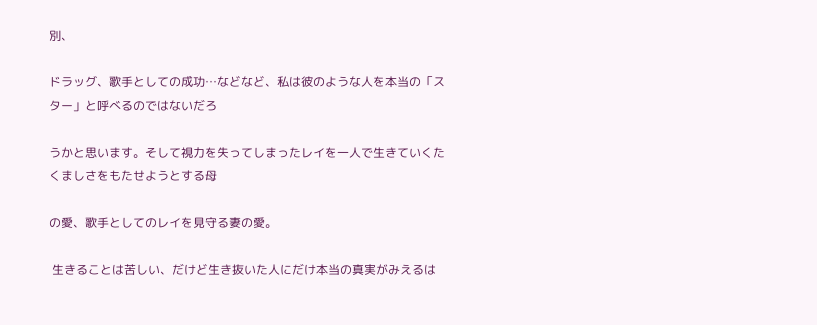別、

ドラッグ、歌手としての成功…などなど、私は彼のような人を本当の「スター」と呼べるのではないだろ

うかと思います。そして視力を失ってしまったレイを一人で生きていくたくましさをもたせようとする母

の愛、歌手としてのレイを見守る妻の愛。

 生きることは苦しい、だけど生き抜いた人にだけ本当の真実がみえるは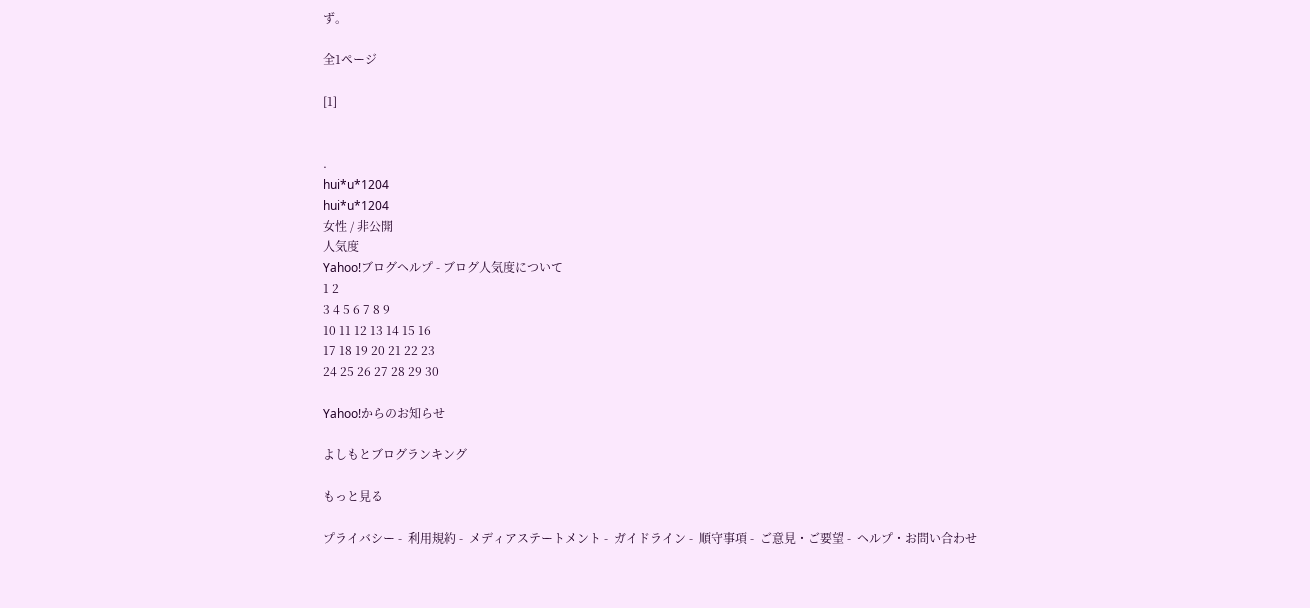ず。

全1ページ

[1]


.
hui*u*1204
hui*u*1204
女性 / 非公開
人気度
Yahoo!ブログヘルプ - ブログ人気度について
1 2
3 4 5 6 7 8 9
10 11 12 13 14 15 16
17 18 19 20 21 22 23
24 25 26 27 28 29 30

Yahoo!からのお知らせ

よしもとブログランキング

もっと見る

プライバシー -  利用規約 -  メディアステートメント -  ガイドライン -  順守事項 -  ご意見・ご要望 -  ヘルプ・お問い合わせ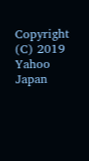Copyright (C) 2019 Yahoo Japan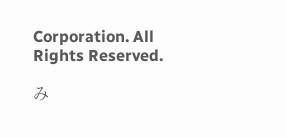Corporation. All Rights Reserved.

み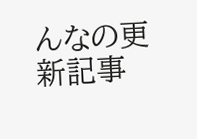んなの更新記事